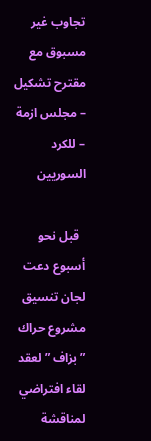تجاوب غير مسبوق مع مقترح تشكيل – مجلس ازمة – للكرد السوريين

  قبل نحو أسبوع دعت لجان تنسيق مشروع حراك ” بزاف ” لعقد لقاء افتراضي لمناقشة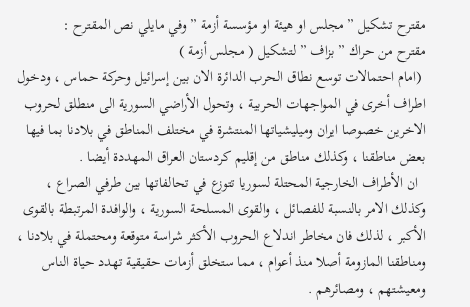مقترح تشكيل ” مجلس او هيئة او مؤسسة أزمة ” وفي مايلي نص المقترح :
مقترح من حراك ” بزاف ” لتشكيل ( مجلس أزمة )
 (امام احتمالات توسع نطاق الحرب الدائرة الان بين إسرائيل وحركة حماس ، ودخول اطراف أخرى في المواجهات الحربية ، وتحول الأراضي السورية الى منطلق لحروب الاخرين خصوصا ايران وميليشياتها المنتشرة في مختلف المناطق في بلادنا بما فيها بعض مناطقنا ، وكذلك مناطق من إقليم كردستان العراق المهددة أيضا .
  ان الأطراف الخارجية المحتلة لسوريا تتوزع في تحالفاتها بين طرفي الصراع ، وكذلك الامر بالنسبة للفصائل ، والقوى المسلحة السورية ، والوافدة المرتبطة بالقوى الأكبر ، لذلك فان مخاطر اندلاع الحروب الأكثر شراسة متوقعة ومحتملة في بلادنا ، ومناطقنا المازومة أصلا منذ أعوام ، مما ستخلق أزمات حقيقية تهدد حياة الناس ومعيشتهم ، ومصائرهم .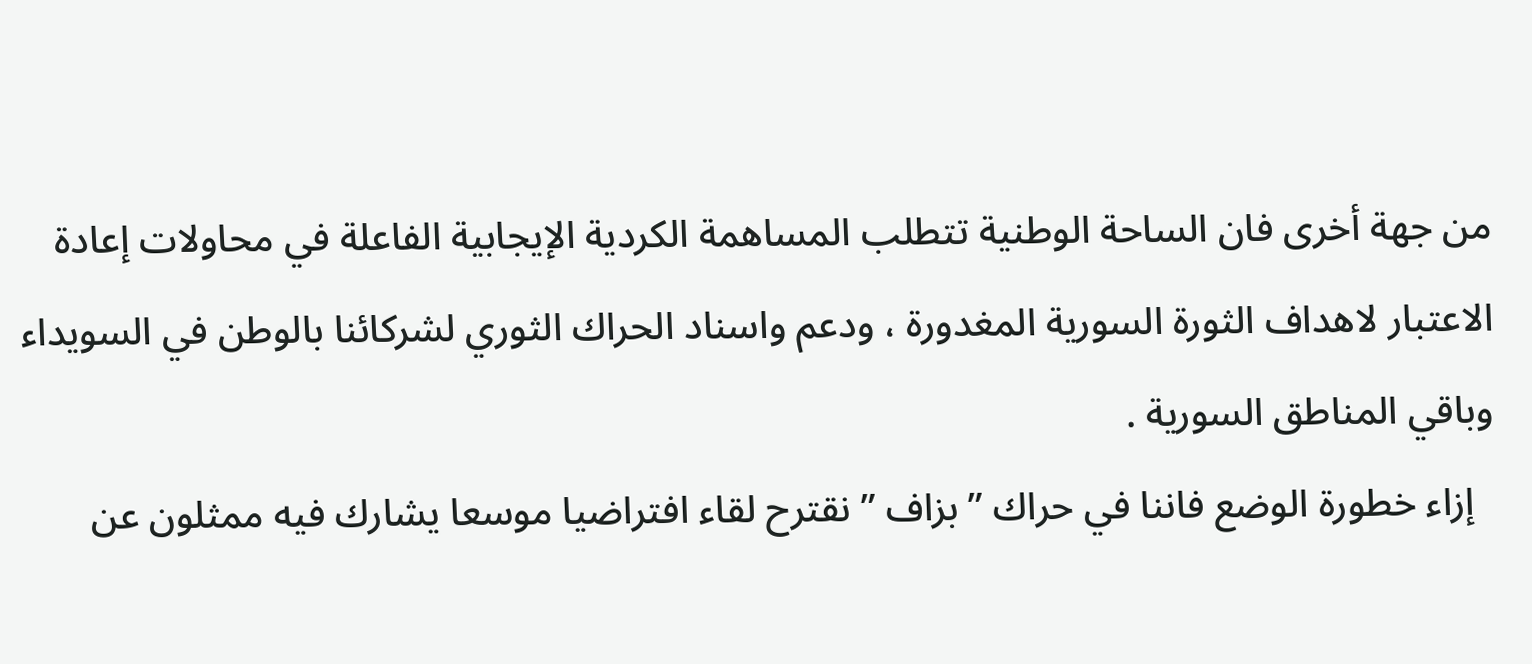من جهة أخرى فان الساحة الوطنية تتطلب المساهمة الكردية الإيجابية الفاعلة في محاولات إعادة الاعتبار لاهداف الثورة السورية المغدورة ، ودعم واسناد الحراك الثوري لشركائنا بالوطن في السويداء وباقي المناطق السورية .
  إزاء خطورة الوضع فاننا في حراك ” بزاف ” نقترح لقاء افتراضيا موسعا يشارك فيه ممثلون عن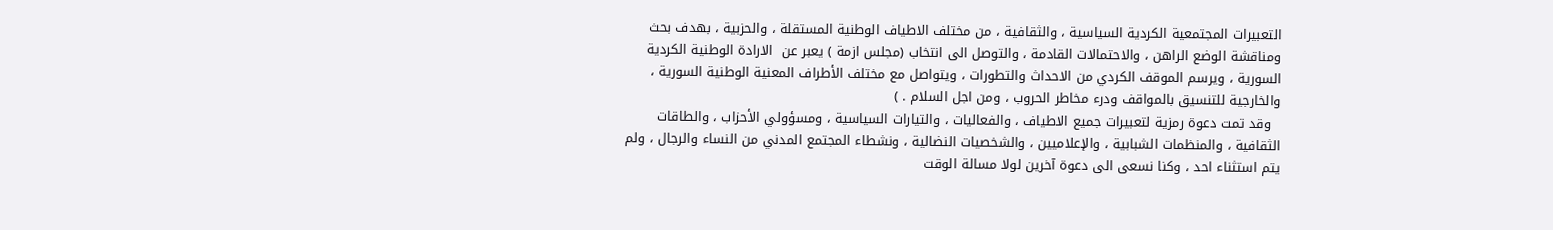التعبيرات المجتمعية الكردية السياسية ، والثقافية ، من مختلف الاطياف الوطنية المستقلة ، والحزبية ، بهدف بحث ومناقشة الوضع الراهن ، والاحتمالات القادمة ، والتوصل الى انتخاب (مجلس ازمة ) يعبر عن  الارادة الوطنية الكردية السورية ، ويرسم الموقف الكردي من الاحداث والتطورات ، ويتواصل مع مختلف الأطراف المعنية الوطنية السورية ، والخارجية للتنسيق بالمواقف ودرء مخاطر الحروب ، ومن اجل السلام . )
  وقد تمت دعوة رمزية لتعبيرات جميع الاطياف ، والفعاليات ، والتيارات السياسية ، ومسؤولي الأحزاب ، والطاقات الثقافية ، والمنظمات الشبابية ، والإعلاميين ، والشخصيات النضالية ، ونشطاء المجتمع المدني من النساء والرجال ، ولم يتم استثناء احد ، وكنا نسعى الى دعوة آخرين لولا مسالة الوقت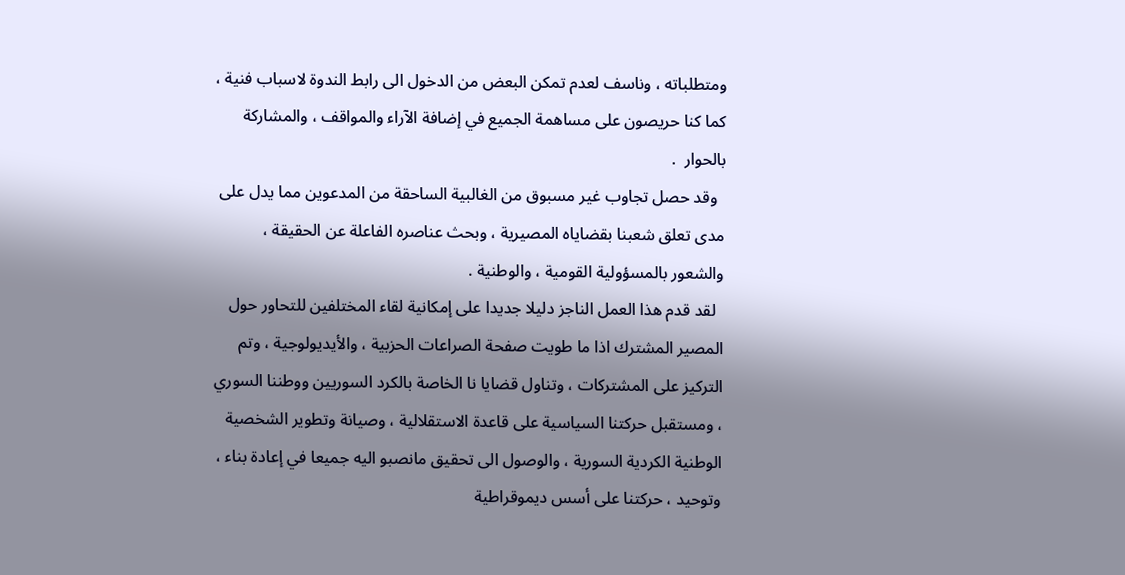ومتطلباته ، وناسف لعدم تمكن البعض من الدخول الى رابط الندوة لاسباب فنية ، كما كنا حريصون على مساهمة الجميع في إضافة الآراء والمواقف ، والمشاركة بالحوار  .
  وقد حصل تجاوب غير مسبوق من الغالبية الساحقة من المدعوين مما يدل على مدى تعلق شعبنا بقضاياه المصيرية ، وبحث عناصره الفاعلة عن الحقيقة ، والشعور بالمسؤولية القومية ، والوطنية .
  لقد قدم هذا العمل الناجز دليلا جديدا على إمكانية لقاء المختلفين للتحاور حول المصير المشترك اذا ما طويت صفحة الصراعات الحزبية ، والأيديولوجية ، وتم التركيز على المشتركات ، وتناول قضايا نا الخاصة بالكرد السوريين ووطننا السوري ، ومستقبل حركتنا السياسية على قاعدة الاستقلالية ، وصيانة وتطوير الشخصية الوطنية الكردية السورية ، والوصول الى تحقيق مانصبو اليه جميعا في إعادة بناء ، وتوحيد ، حركتنا على أسس ديموقراطية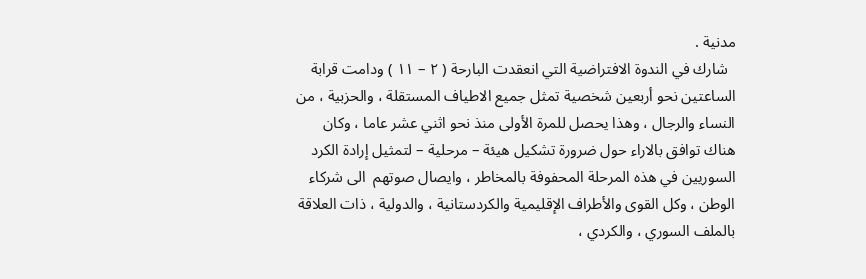مدنية .
  شارك في الندوة الافتراضية التي انعقدت البارحة ( ٢ – ١١ ) ودامت قرابة الساعتين نحو أربعين شخصية تمثل جميع الاطياف المستقلة ، والحزبية ، من النساء والرجال ، وهذا يحصل للمرة الأولى منذ نحو اثني عشر عاما ، وكان هناك توافق بالاراء حول ضرورة تشكيل هيئة – مرحلية – لتمثيل إرادة الكرد السوريين في هذه المرحلة المحفوفة بالمخاطر ، وايصال صوتهم  الى شركاء الوطن ، وكل القوى والأطراف الإقليمية والكردستانية ، والدولية ، ذات العلاقة بالملف السوري ، والكردي ،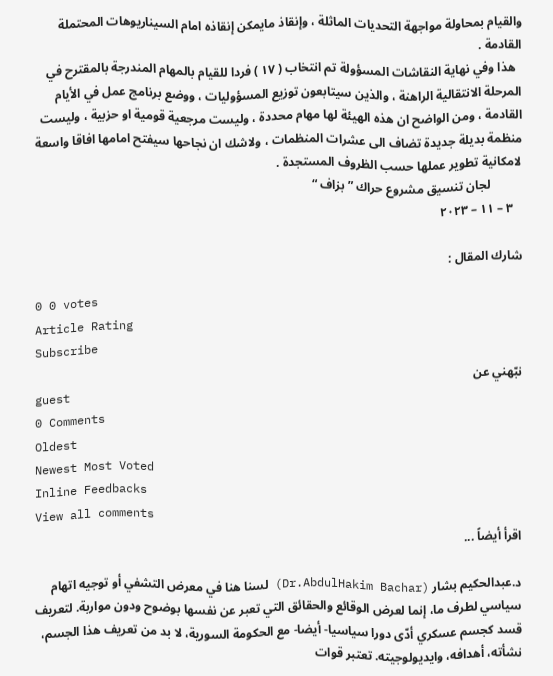والقيام بمحاولة مواجهة التحديات الماثلة ، وإنقاذ مايمكن إنقاذه امام السيناريوهات المحتملة القادمة .
  هذا وفي نهاية النقاشات المسؤولة تم انتخاب ( ١٧ ) فردا للقيام بالمهام المندرجة بالمقترح في المرحلة الانتقالية الراهنة ، والذين سيتابعون توزيع المسؤوليات ، ووضع برنامج عمل في الأيام القادمة ، ومن الواضح ان هذه الهيئة لها مهام محددة ، وليست مرجعية قومية او حزبية ، وليست منظمة بديلة جديدة تضاف الى عشرات المنظمات ، ولاشك ان نجاحها سيفتح امامها افاقا واسعة لامكانية تطوير عملها حسب الظروف المستجدة .
          لجان تنسيق مشروع حراك ” بزاف “
   ٣ – ١١ – ٢٠٢٣

شارك المقال :

0 0 votes
Article Rating
Subscribe
نبّهني عن
guest
0 Comments
Oldest
Newest Most Voted
Inline Feedbacks
View all comments
اقرأ أيضاً ...

د.عبدالحكيم بشار (Dr.AbdulHakim Bachar) لسنا هنا في معرض التشفي أو توجيه اتهام سياسي لطرف ما، إنما لعرض الوقائع والحقائق التي تعبر عن نفسها بوضوح ودون مواربة. لتعريف قسد كجسم عسكري أدّى دورا سياسيا- أيضا- مع الحكومة السورية، لا بد من تعريف هذا الجسم، نشأته، أهدافه، وايديولوجيته. تعتبر قوات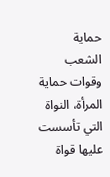حماية الشعب وقوات حماية المرأة، النواة التي تأسست عليها قواة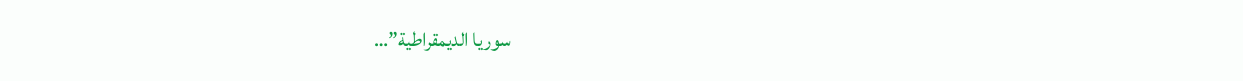سوريا الديمقراطية”…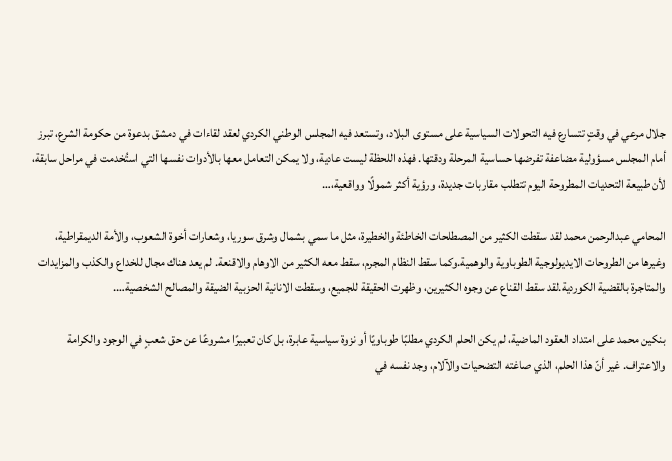جلال مرعي في وقتٍ تتسارع فيه التحولات السياسية على مستوى البلاد، وتستعد فيه المجلس الوطني الكردي لعقد لقاءات في دمشق بدعوة من حكومة الشرع، تبرز أمام المجلس مسؤولية مضاعفة تفرضها حساسية المرحلة ودقتها. فهذه اللحظة ليست عادية، ولا يمكن التعامل معها بالأدوات نفسها التي استُخدمت في مراحل سابقة، لأن طبيعة التحديات المطروحة اليوم تتطلب مقاربات جديدة، ورؤية أكثر شمولًا وواقعية،…

المحامي عبدالرحمن محمد لقد سقطت الكثير من المصطلحات الخاطئة والخطيرة، مثل ما سمي بشمال وشرق سوريا، وشعارات أخوة الشعوب، والأمة الديمقراطية، وغيرها من الطروحات الايديولوجية الطوباوية والوهمية.وكما سقط النظام المجرم، سقط معه الكثير من الاوهام والاقنعة. لم يعد هناك مجال للخداع والكذب والمزايدات والمتاجرة بالقضية الكوردية.لقد سقط القناع عن وجوه الكثيرين، وظهرت الحقيقة للجميع، وسقطت الانانية الحزبية الضيقة والمصالح الشخصية….

بنكين محمد على امتداد العقود الماضية، لم يكن الحلم الكردي مطلبًا طوباويًا أو نزوة سياسية عابرة، بل كان تعبيرًا مشروعًا عن حق شعبٍ في الوجود والكرامة والاعتراف. غير أنّ هذا الحلم، الذي صاغته التضحيات والآلام، وجد نفسه في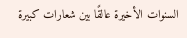السنوات الأخيرة عالقًا بين شعارات كبيرة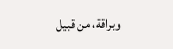وبراقة، من قبيل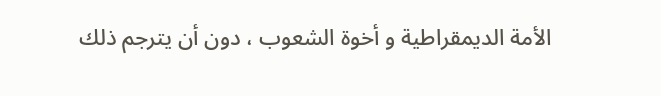الأمة الديمقراطية و أخوة الشعوب ، دون أن يترجم ذلك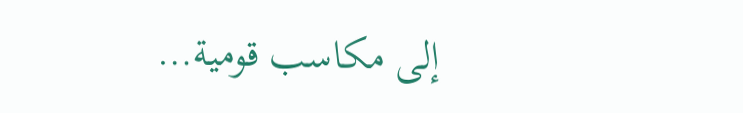إلى مكاسب قومية…